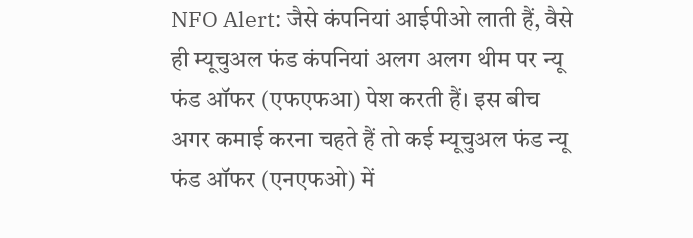NFO Alert: जैसे कंपनियां आईपीओ लाती हैं, वैसे ही म्यूचुअल फंड कंपनियां अलग अलग थीम पर न्यू फंड ऑफर (एफएफआ) पेश करती हैं। इस बीच अगर कमाई करना चहते हैं तो कई म्यूचुअल फंड न्यू फंड ऑफर (एनएफओ) में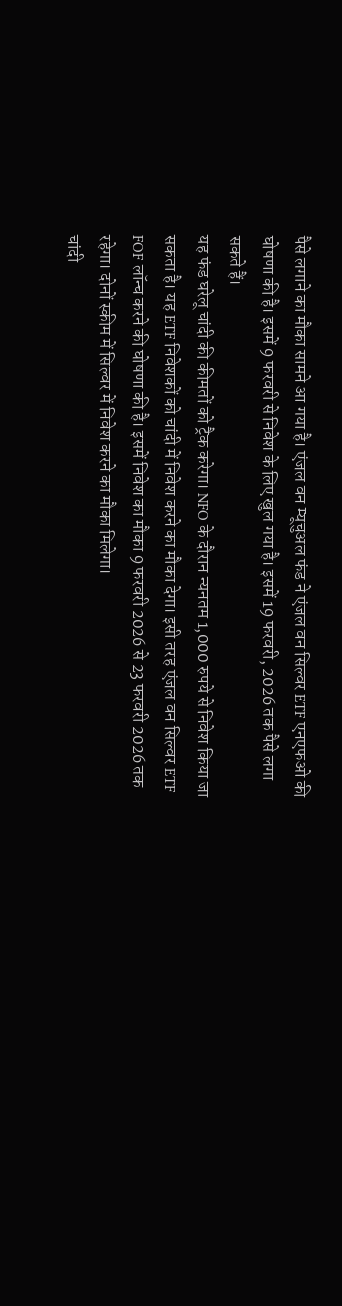पैसे लगाने का मौका सामने आ गया है। एंजल वन म्यूचुअल फंड ने एंजल वन सिल्वर ETF एनएफओ की घोषणा की है। इसमें 9 फरवरी से निवेश के लिए खुल गया है। इसमें 19 फरवरी, 2026 तक पैसे लगा सकते हैं।
यह फंड घरेलू चांदी की कीमतों को ट्रैक करेगा। NFO के दौरान न्यनतम 1,000 रुपये से निवेश किया जा सकता है। यह ETF निवेशकों को चांदी में निवेश करने का मौका देगा। इसी तरह एंजल वन सिल्वर ETF FOF लॉन्च करने की घोषणा की है। इसमें निवेश का मौका 9 फरवरी 2026 से 23 फरवरी 2026 तक रहेगा। दोनों स्कीम में सिल्वर में निवेश करने का मौका मिलेगा।
चांदी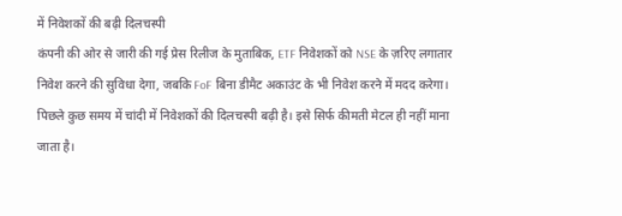में निवेशकों की बढ़ी दिलचस्पी
कंपनी की ओर से जारी की गई प्रेस रिलीज के मुताबिक, ETF निवेशकों को NSE के ज़रिए लगातार निवेश करने की सुविधा देगा, जबकि FoF बिना डीमैट अकाउंट के भी निवेश करने में मदद करेगा। पिछले कुछ समय में चांदी में निवेशकों की दिलचस्पी बढ़ी है। इसे सिर्फ कीमती मेटल ही नहीं माना जाता है।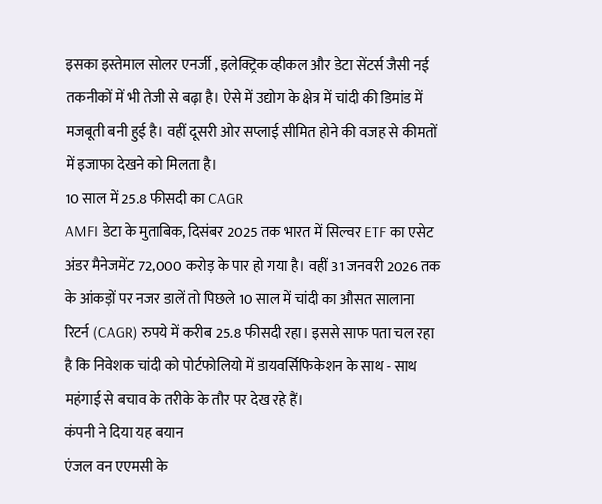इसका इस्तेमाल सोलर एनर्जी , इलेक्ट्रिक व्हीकल और डेटा सेंटर्स जैसी नई तकनीकों में भी तेजी से बढ़ा है। ऐसे में उद्योग के क्षेत्र में चांदी की डिमांड में मजबूती बनी हुई है। वहीं दूसरी ओर सप्लाई सीमित होने की वजह से कीमतों में इजाफा देखने को मिलता है।
10 साल में 25.8 फीसदी का CAGR
AMFI डेटा के मुताबिक, दिसंबर 2025 तक भारत में सिल्वर ETF का एसेट अंडर मैनेजमेंट 72,000 करोड़ के पार हो गया है। वहीं 31 जनवरी 2026 तक के आंकड़ों पर नजर डालें तो पिछले 10 साल में चांदी का औसत सालाना रिटर्न (CAGR) रुपये में करीब 25.8 फीसदी रहा। इससे साफ पता चल रहा है कि निवेशक चांदी को पोर्टफोलियो में डायवर्सिफिकेशन के साथ - साथ महंगाई से बचाव के तरीके के तौर पर देख रहे हैं।
कंपनी ने दिया यह बयान
एंजल वन एएमसी के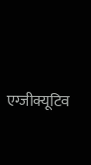एग्जीक्यूटिव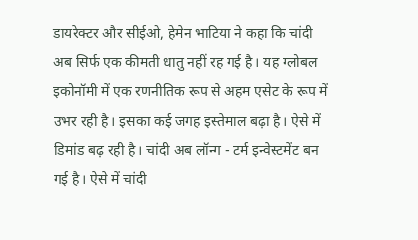डायरेक्टर और सीईओ, हेमेन भाटिया ने कहा कि चांदी अब सिर्फ एक कीमती धातु नहीं रह गई है। यह ग्लोबल इकोनॉमी में एक रणनीतिक रूप से अहम एसेट के रूप में उभर रही है। इसका कई जगह इस्तेमाल बढ़ा है। ऐसे में डिमांड बढ़ रही है। चांदी अब लॉन्ग - टर्म इन्वेस्टमेंट बन गई है। ऐसे में चांदी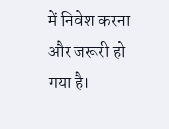में निवेश करना और जरूरी हो गया है।